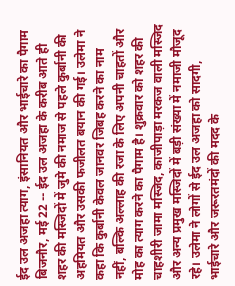ईद उल अजहा त्याग, इंसानियत और भाईचारे का पैगाम
बिजनौर, मई 22 -- ईद उल अजहा के करीब आते ही शहर की मस्जिदों में जुमे की नमाज से पहले कुर्बानी की अहमियत और उसकी फजीलत बयान की गई। उलेमा ने कहा कि कुर्बानी केवल जानवर जिबह करने का नाम नहीं, बल्कि अल्लाह की रजा के लिए अपनी चाहतों और मोह का त्याग करने का पैगाम है। शुक्रवार को शहर की चाहशीरी जामा मस्जिद, काजीपाड़ा मरकज वाली मस्जिद और अन्य प्रमुख मस्जिदों में बड़ी संख्या में नमाजी मौजूद रहे। उलेमा ने लोगों से ईद उल अजहा को सादगी, भाईचारे और जरूरतमंदों की मदद के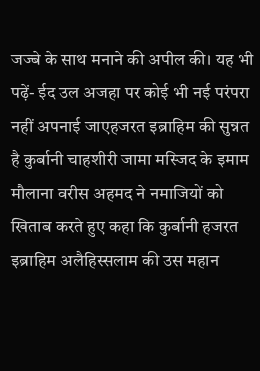जज्बे के साथ मनाने की अपील की। यह भी पढ़ें- ईद उल अजहा पर कोई भी नई परंपरा नहीं अपनाई जाएहजरत इब्राहिम की सुन्नत है कुर्बानी चाहशीरी जामा मस्जिद के इमाम मौलाना वरीस अहमद ने नमाजियों को खिताब करते हुए कहा कि कुर्बानी हजरत इब्राहिम अलैहिस्सलाम की उस महान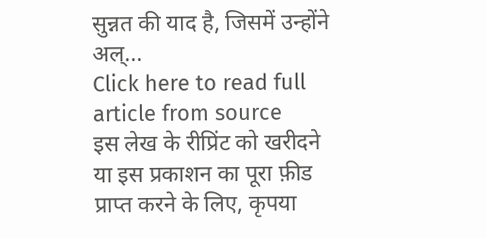सुन्नत की याद है, जिसमें उन्होंने अल्...
Click here to read full article from source
इस लेख के रीप्रिंट को खरीदने या इस प्रकाशन का पूरा फ़ीड प्राप्त करने के लिए, कृपया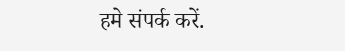हमे संपर्क करें.